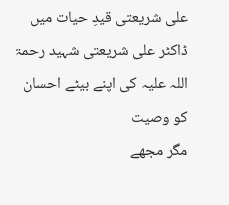علی شریعتی قیدِ حیات میں
ڈاکٹر علی شریعتی شہید رحمۃ اللہ علیہ کی اپنے بیٹے احسان کو وصیت
مگر مجھے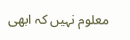معلوم نہیں کہ ابھی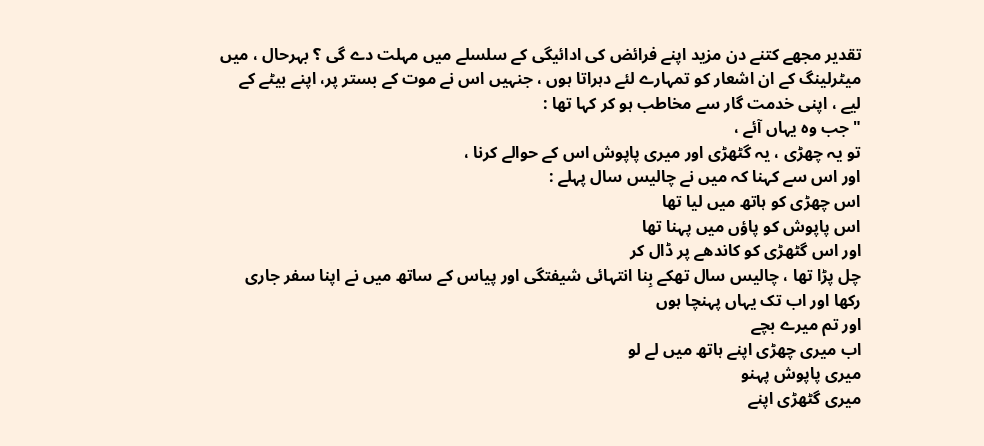تقدیر مجھے کتنے دن مزید اپنے فرائض کی ادائیگی کے سلسلے ميں مہلت دے گی ؟ بہرحال ، میں میٹرلینگ کے ان اشعار کو تمہارے لئے دہراتا ہوں ، جنہیں اس نے موت کے بستر پر، اپنے بیٹے کے لیے ، اپنی خدمت گار سے مخاطب ہو کر کہا تھا :
" جب وہ یہاں آئے ،
تو یہ چھڑی ، یہ گٹھڑی اور میری پاپوش اس کے حوالے کرنا ،
اور اس سے کہنا کہ میں نے چالیس سال پہلے :
اس چھڑی کو ہاتھ میں لیا تھا
اس پاپوش کو پاؤں میں پہنا تھا
اور اس گٹھڑی کو کاندھے پر ڈال کر
چل پڑا تھا ، چالیس سال تھکے بِنا انتہائی شیفتگی اور پیاس کے ساتھ میں نے اپنا سفر جاری رکھا اور اب تک یہاں پہنچا ہوں
اور تم میرے بچے
اب میری چھڑی اپنے ہاتھ میں لے لو
میری پاپوش پہنو
میری گٹھڑی اپنے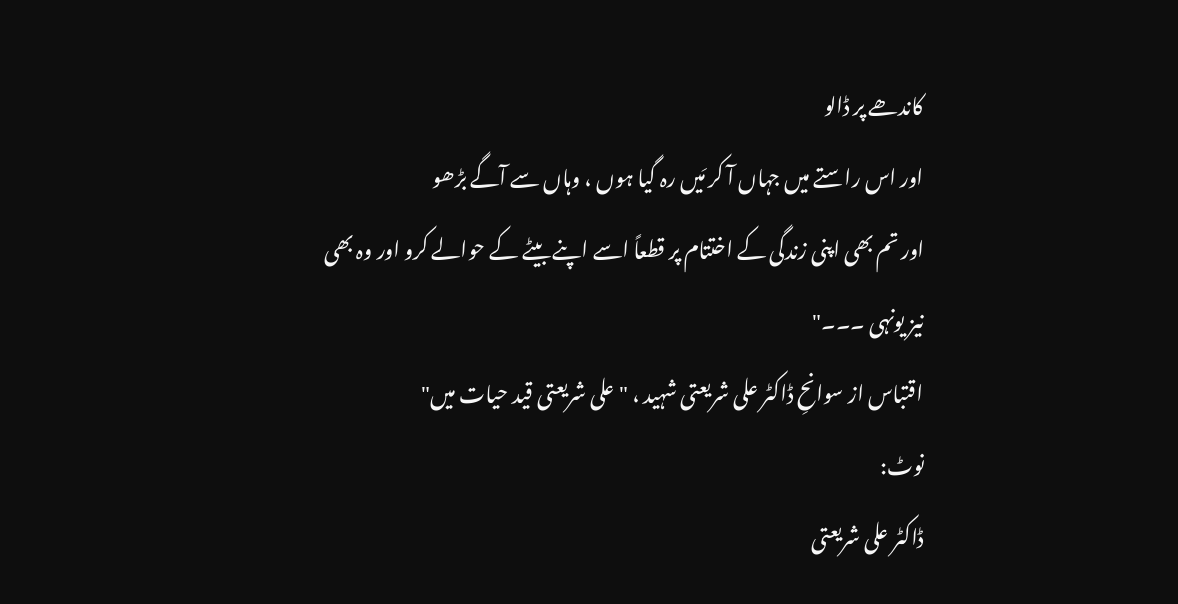کاندھے پر ڈالو
اور اس راستے میں جہاں آ کر مَیں رہ گیا ہوں ، وہاں سے آگے بڑھو
اور تم بھی اپنی زندگی کے اختتام پر قطعاً اسے اپنے بیٹے کے حوالے کرو اور وہ بھی نیز یونہی ۔۔۔"
اقتباس از سوانحِ ڈاکٹر علی شریعتی شہید ، "علی شریعتی قید حیات میں"
نوٹ:
ڈاکٹر علی شریعتی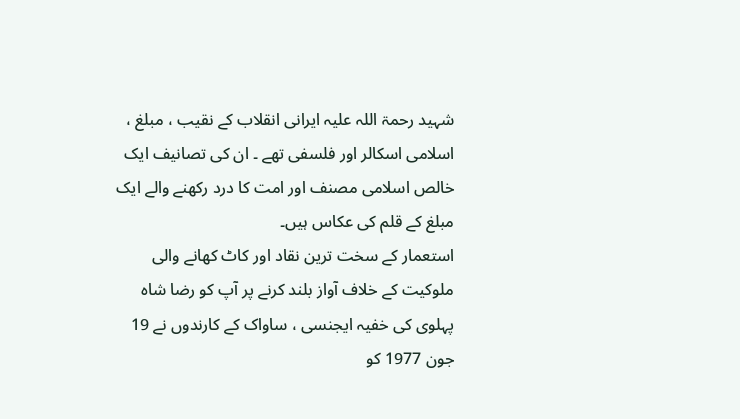شہید رحمۃ اللہ علیہ ایرانی انقلاب کے نقیب ، مبلغ ، اسلامی اسکالر اور فلسفی تھے ۔ ان کی تصانیف ایک خالص اسلامی مصنف اور امت کا درد رکھنے والے ایک مبلغ کے قلم کی عکاس ہیں۔
استعمار کے سخت ترین نقاد اور کاٹ کھانے والی ملوکیت کے خلاف آواز بلند کرنے پر آپ کو رضا شاہ پہلوی کی خفیہ ایجنسی ، ساواک کے کارندوں نے 19 جون 1977 کو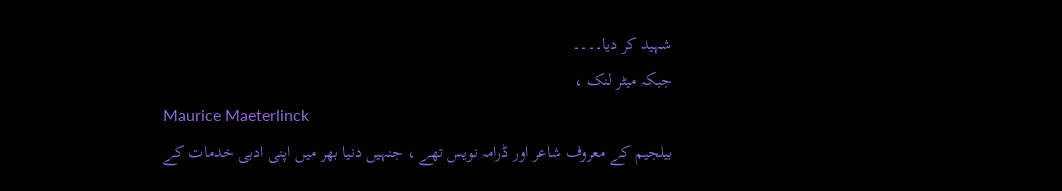شہید کر دیا۔۔۔۔
جبکہ میٹر لنک ،
Maurice Maeterlinck
بیلجیم کے معروف شاعر اور ڈرامہ نویس تھے ، جنہیں دنیا بھر میں اپنی ادبی خدمات کے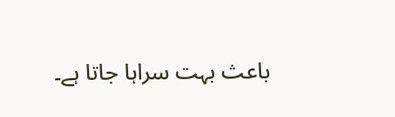باعث بہت سراہا جاتا ہے۔